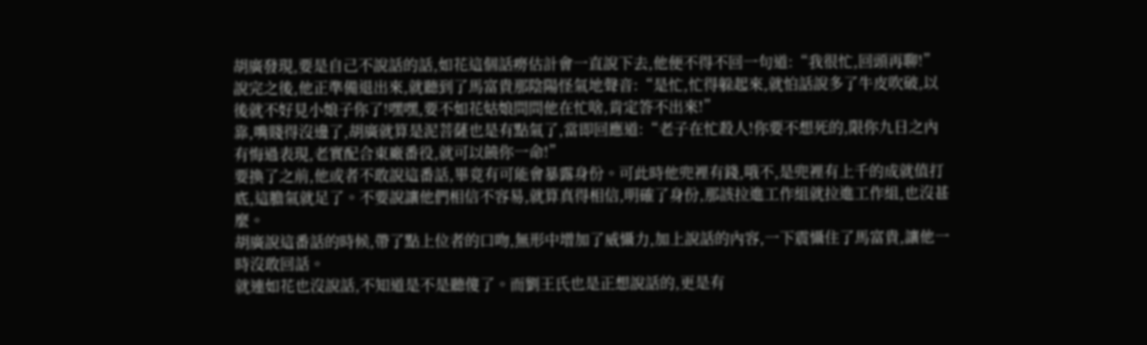胡廣發現,要是自己不說話的話,如花這個話癆估計會一直說下去,他便不得不回一句道:“我很忙,回頭再聊!”
說完之後,他正準備退出來,就聽到了馬富貴那陰陽怪氣地聲音:“是忙,忙得躲起來,就怕話說多了牛皮吹破,以後就不好見小娘子你了!嘿嘿,要不如花姑娘問問他在忙啥,肯定答不出來!”
靠,嘴賤得沒邊了,胡廣就算是泥菩薩也是有點氣了,當即回應道:“老子在忙殺人!你要不想死的,限你九日之內有悔過表現,老實配合東廠番役,就可以饒你一命!”
要換了之前,他或者不敢說這番話,畢竟有可能會暴露身份。可此時他兜裡有錢,哦不,是兜裡有上千的成就值打底,這膽氣就足了。不要說讓他們相信不容易,就算真得相信,明確了身份,那該拉進工作組就拉進工作組,也沒甚麼。
胡廣說這番話的時候,帶了點上位者的口吻,無形中增加了威懾力,加上說話的內容,一下震懾住了馬富貴,讓他一時沒敢回話。
就連如花也沒說話,不知道是不是聽傻了。而劉王氏也是正想說話的,更是有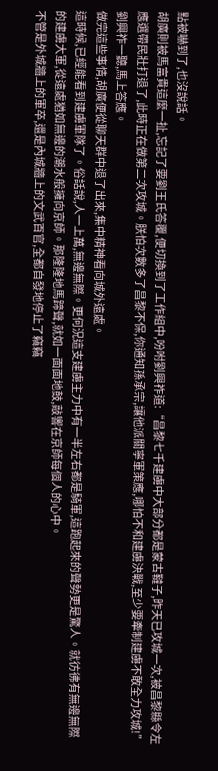點被嚇到了,也沒說話。
胡廣則被馬富貴這麼一扯,忘記了要劉王氏答覆,便切換到了工作組中,吩咐劉興祚道:“昌黎七千建虜中大部分都是蒙古韃子,昨天已攻城一次,被昌黎縣令左應選帶民壯打退了,此時正在做第二次攻城。朕怕次數多了昌黎不保,你通知孫承宗,讓他派關寧軍策應,哪怕不和建虜決戰,至少要牽制建虜不敢全力攻城!”
劉興祚一聽,馬上答應。
做完這些事情,胡廣便從聊天群中退了出來,集中精神看向城外遠處。
這時候,已經能看到建虜軍隊了。俗話說,人一上萬,無邊無際。更何況這支建虜主力中有一半左右都是騎軍,這跑起來的聲勢更是驚人。就彷彿有無邊無際的建虜大軍,從遠處猶如無邊的潮水般擁向京師。那隆隆地馬蹄聲,就如一面面地鼓,敲響在京師每個人的心中。
不管是外城牆上的軍卒,還是內城牆上的文武百官,全都自發地停止了竊竊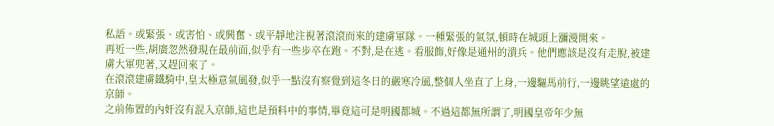私語。或緊張、或害怕、或興奮、或平靜地注視著滾滾而來的建虜軍隊。一種緊張的氣氛,頓時在城頭上瀰漫開來。
再近一些,胡廣忽然發現在最前面,似乎有一些步卒在跑。不對,是在逃。看服飾,好像是通州的潰兵。他們應該是沒有走脫,被建虜大軍兜著,又趕回來了。
在滾滾建虜鐵騎中,皇太極意氣風發,似乎一點沒有察覺到這冬日的嚴寒冷風,整個人坐直了上身,一邊驅馬前行,一邊眺望遠處的京師。
之前佈置的內奸沒有混入京師,這也是預料中的事情,畢竟這可是明國都城。不過這都無所謂了,明國皇帝年少無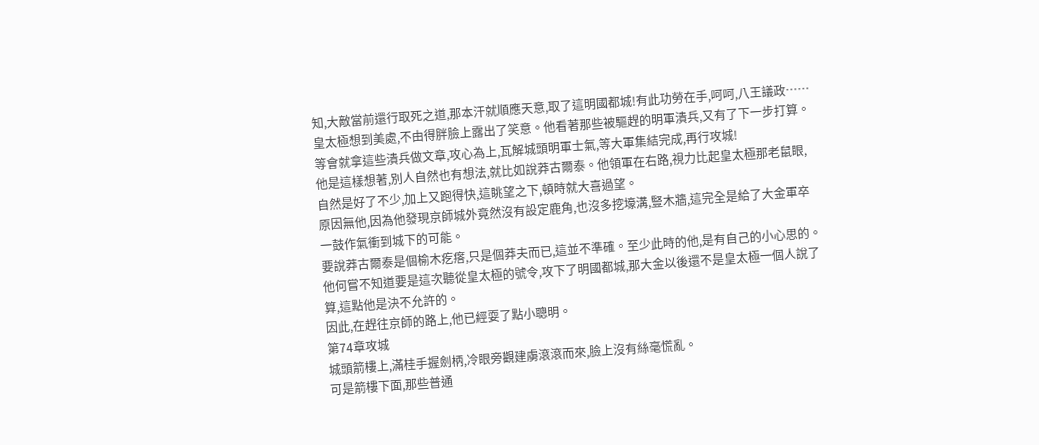知,大敵當前還行取死之道,那本汗就順應天意,取了這明國都城!有此功勞在手,呵呵,八王議政……
皇太極想到美處,不由得胖臉上露出了笑意。他看著那些被驅趕的明軍潰兵,又有了下一步打算。等會就拿這些潰兵做文章,攻心為上,瓦解城頭明軍士氣,等大軍集結完成,再行攻城!
他是這樣想著,別人自然也有想法,就比如說莽古爾泰。他領軍在右路,視力比起皇太極那老鼠眼,自然是好了不少,加上又跑得快,這眺望之下,頓時就大喜過望。
原因無他,因為他發現京師城外竟然沒有設定鹿角,也沒多挖壕溝,豎木牆,這完全是給了大金軍卒一鼓作氣衝到城下的可能。
要說莽古爾泰是個榆木疙瘩,只是個莽夫而已,這並不準確。至少此時的他,是有自己的小心思的。
他何嘗不知道要是這次聽從皇太極的號令,攻下了明國都城,那大金以後還不是皇太極一個人說了算,這點他是決不允許的。
因此,在趕往京師的路上,他已經耍了點小聰明。
第74章攻城
城頭箭樓上,滿桂手握劍柄,冷眼旁觀建虜滾滾而來,臉上沒有絲毫慌亂。
可是箭樓下面,那些普通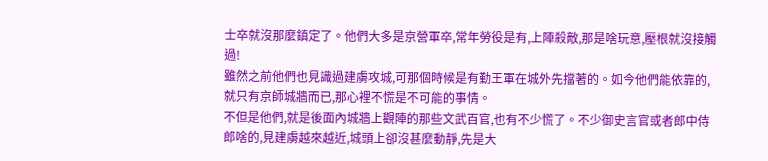士卒就沒那麼鎮定了。他們大多是京營軍卒,常年勞役是有,上陣殺敵,那是啥玩意,壓根就沒接觸過!
雖然之前他們也見識過建虜攻城,可那個時候是有勤王軍在城外先擋著的。如今他們能依靠的,就只有京師城牆而已,那心裡不慌是不可能的事情。
不但是他們,就是後面內城牆上觀陣的那些文武百官,也有不少慌了。不少御史言官或者郎中侍郎啥的,見建虜越來越近,城頭上卻沒甚麼動靜,先是大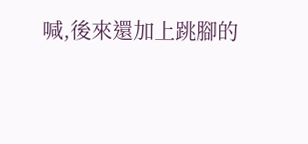喊,後來還加上跳腳的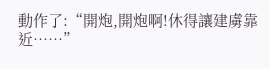動作了:“開炮,開炮啊!休得讓建虜靠近……”